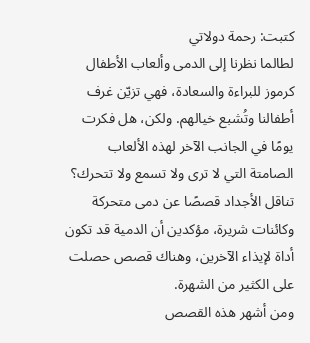كتبت: رحمة دولاتي
لطالما نظرنا إلى الدمى وألعاب الأطفال كرموز للبراءة والسعادة، فهي تزيّن غرف أطفالنا وتُشبع خيالهم. ولكن، هل فكرت يومًا في الجانب الآخر لهذه الألعاب الصامتة التي لا ترى ولا تسمع ولا تتحرك؟
تناقل الأجداد قصصًا عن دمى متحركة وكائنات شريرة، مؤكدين أن الدمية قد تكون أداة لإيذاء الآخرين، وهناك قصص حصلت على الكثير من الشهرة.
ومن أشهر هذه القصص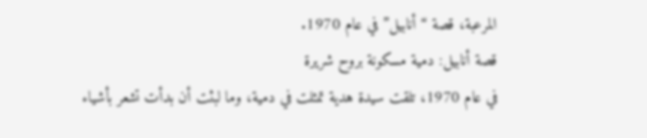المرعبة، قصة “أنابيل” في عام 1970.
قصة أنابيل: دمية مسكونة بروح شريرة
في عام 1970، تلقت سيدة هدية تمثلت في دمية، وما لبثت أن بدأت تشعر بأشياء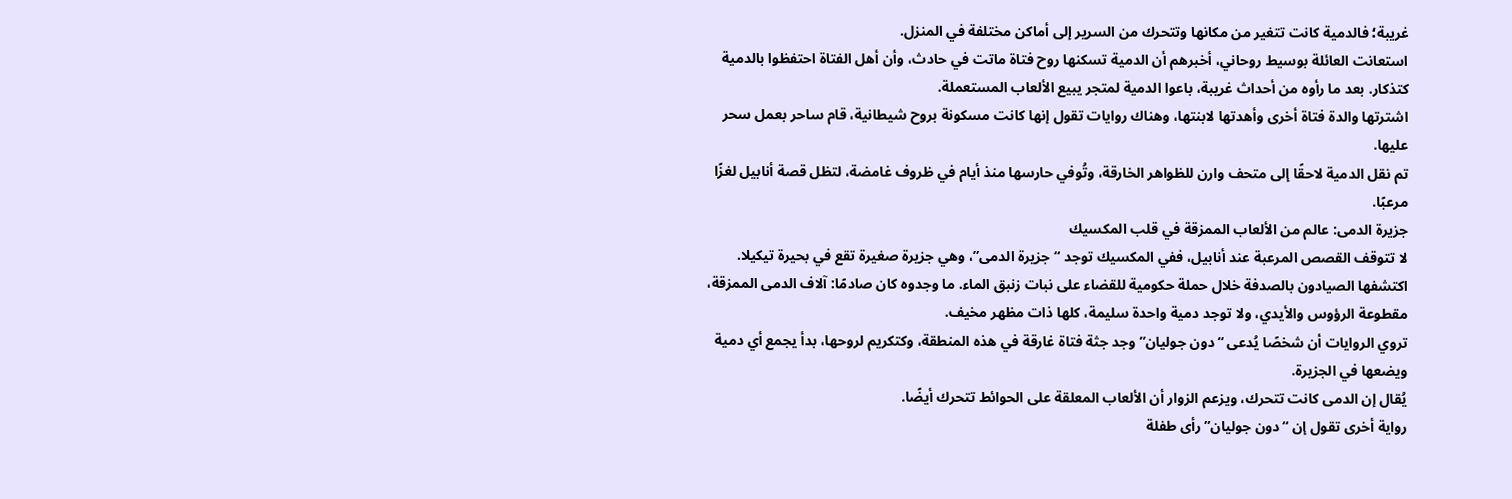غريبة؛ فالدمية كانت تتغير من مكانها وتتحرك من السرير إلى أماكن مختلفة في المنزل.
استعانت العائلة بوسيط روحاني، أخبرهم أن الدمية تسكنها روح فتاة ماتت في حادث، وأن أهل الفتاة احتفظوا بالدمية كتذكار. بعد ما رأوه من أحداث غريبة، باعوا الدمية لمتجر يبيع الألعاب المستعملة.
اشترتها والدة فتاة أخرى وأهدتها لابنتها، وهناك روايات تقول إنها كانت مسكونة بروح شيطانية، قام ساحر بعمل سحر عليها.
تم نقل الدمية لاحقًا إلى متحف وارن للظواهر الخارقة، وتُوفي حارسها منذ أيام في ظروف غامضة، لتظل قصة أنابيل لغزًا مرعبًا.
جزيرة الدمى: عالم من الألعاب الممزقة في قلب المكسيك
لا تتوقف القصص المرعبة عند أنابيل، ففي المكسيك توجد “جزيرة الدمى”، وهي جزيرة صغيرة تقع في بحيرة تيكيلا.
اكتشفها الصيادون بالصدفة خلال حملة حكومية للقضاء على نبات زنبق الماء. ما وجدوه كان صادمًا: آلاف الدمى الممزقة، مقطوعة الرؤوس والأيدي، ولا توجد دمية واحدة سليمة، كلها ذات مظهر مخيف.
تروي الروايات أن شخصًا يُدعى “دون جوليان” وجد جثة فتاة غارقة في هذه المنطقة، وكتكريم لروحها، بدأ يجمع أي دمية ويضعها في الجزيرة.
يُقال إن الدمى كانت تتحرك، ويزعم الزوار أن الألعاب المعلقة على الحوائط تتحرك أيضًا.
رواية أخرى تقول إن “دون جوليان” رأى طفلة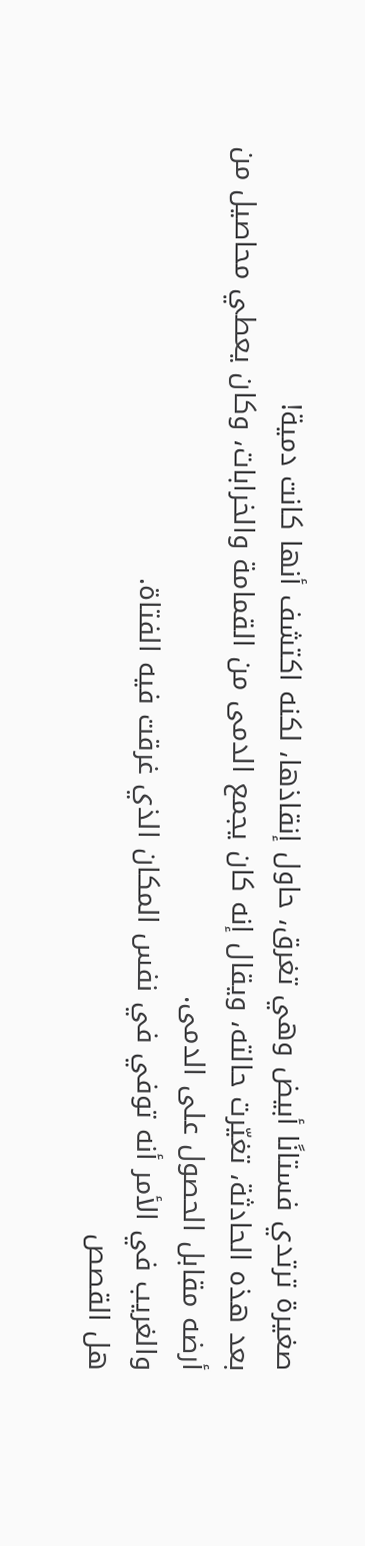صغيرة ترتدي فستانًا أبيض وهي تغرق، حاول إنقاذها، لكنه اكتشف أنها كانت دمية!
بعد هذه الحادثة، تغيّرت حالته، ويقال إنه كان يجمع الدمى من القمامة والخرابات، وكان يعطي محاصيل من أرضه مقابل الحصول على الدمى.
والغريب في الأمر أنه توفي في نفس المكان الذي غرقت فيه الفتاة.
هل القصص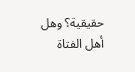حقيقية؟ وهل أهل الفتاة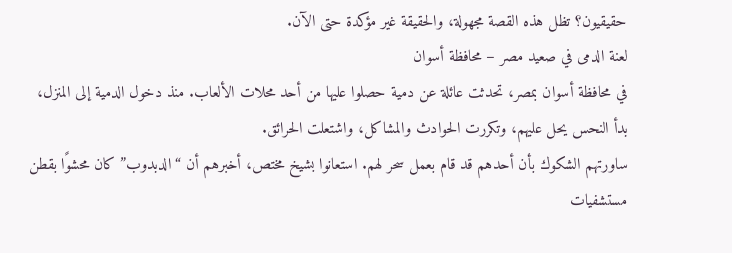حقيقيون؟ تظل هذه القصة مجهولة، والحقيقة غير مؤكدة حتى الآن.
لعنة الدمى في صعيد مصر – محافظة أسوان
في محافظة أسوان بمصر، تحدثت عائلة عن دمية حصلوا عليها من أحد محلات الألعاب. منذ دخول الدمية إلى المنزل، بدأ النحس يحل عليهم، وتكررت الحوادث والمشاكل، واشتعلت الحرائق.
ساورتهم الشكوك بأن أحدهم قد قام بعمل سحر لهم. استعانوا بشيخ مختص، أخبرهم أن “الدبدوب” كان محشوًا بقطن مستشفيات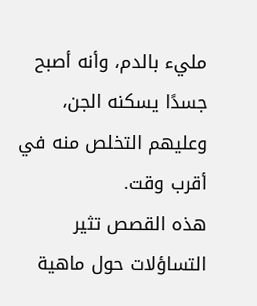مليء بالدم، وأنه أصبح جسدًا يسكنه الجن، وعليهم التخلص منه في أقرب وقت.
هذه القصص تثير التساؤلات حول ماهية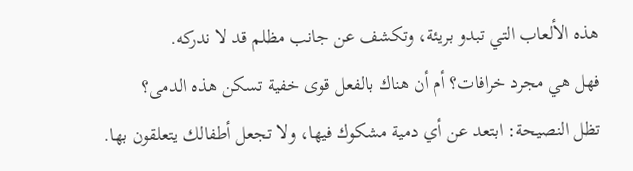هذه الألعاب التي تبدو بريئة، وتكشف عن جانب مظلم قد لا ندركه.
فهل هي مجرد خرافات؟ أم أن هناك بالفعل قوى خفية تسكن هذه الدمى؟
تظل النصيحة: ابتعد عن أي دمية مشكوك فيها، ولا تجعل أطفالك يتعلقون بها.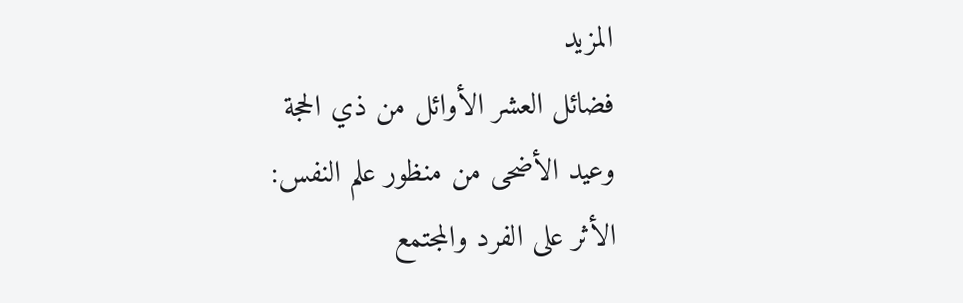المزيد
فضائل العشر الأوائل من ذي الحجة وعيد الأضحى من منظور علم النفس: الأثر على الفرد والمجتمع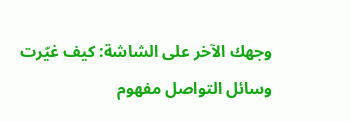وجهك الآخر على الشاشة: كيف غيّرت وسائل التواصل مفهوم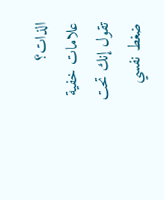الذات؟
علامات خفية تقول إنك تحت ضغط نفسي